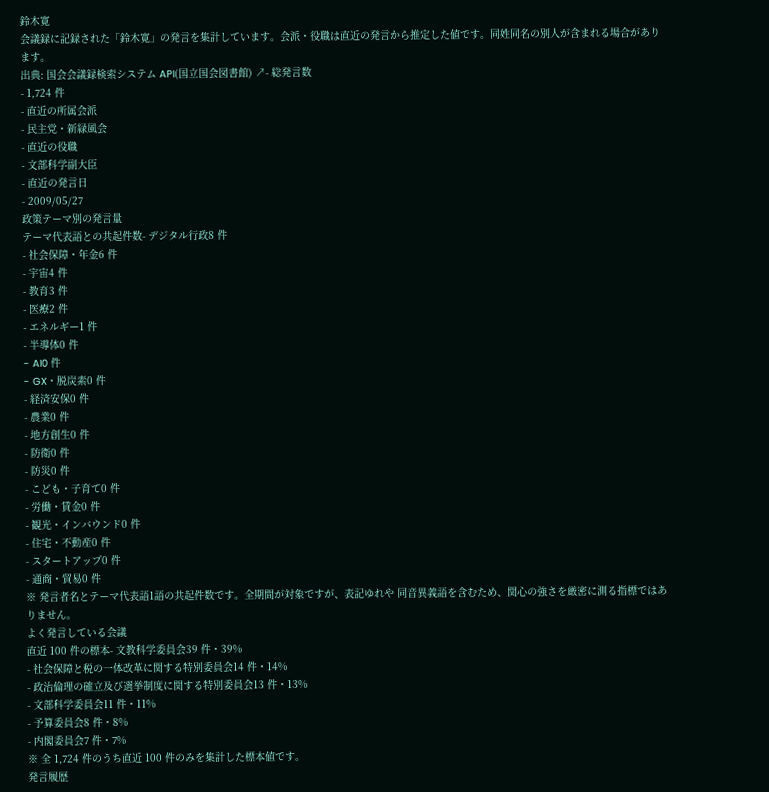鈴木寛
会議録に記録された「鈴木寛」の発言を集計しています。会派・役職は直近の発言から推定した値です。同姓同名の別人が含まれる場合があります。
出典: 国会会議録検索システム API(国立国会図書館) ↗- 総発言数
- 1,724 件
- 直近の所属会派
- 民主党・新緑風会
- 直近の役職
- 文部科学副大臣
- 直近の発言日
- 2009/05/27
政策テーマ別の発言量
テーマ代表語との共起件数- デジタル行政8 件
- 社会保障・年金6 件
- 宇宙4 件
- 教育3 件
- 医療2 件
- エネルギー1 件
- 半導体0 件
- AI0 件
- GX・脱炭素0 件
- 経済安保0 件
- 農業0 件
- 地方創生0 件
- 防衛0 件
- 防災0 件
- こども・子育て0 件
- 労働・賃金0 件
- 観光・インバウンド0 件
- 住宅・不動産0 件
- スタートアップ0 件
- 通商・貿易0 件
※ 発言者名とテーマ代表語1語の共起件数です。全期間が対象ですが、表記ゆれや 同音異義語を含むため、関心の強さを厳密に測る指標ではありません。
よく発言している会議
直近 100 件の標本- 文教科学委員会39 件・39%
- 社会保障と税の一体改革に関する特別委員会14 件・14%
- 政治倫理の確立及び選挙制度に関する特別委員会13 件・13%
- 文部科学委員会11 件・11%
- 予算委員会8 件・8%
- 内閣委員会7 件・7%
※ 全 1,724 件のうち直近 100 件のみを集計した標本値です。
発言履歴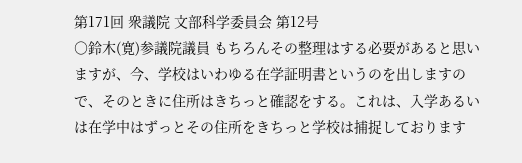第171回 衆議院 文部科学委員会 第12号
○鈴木(寛)参議院議員 もちろんその整理はする必要があると思いますが、今、学校はいわゆる在学証明書というのを出しますので、そのときに住所はきちっと確認をする。これは、入学あるいは在学中はずっとその住所をきちっと学校は捕捉しております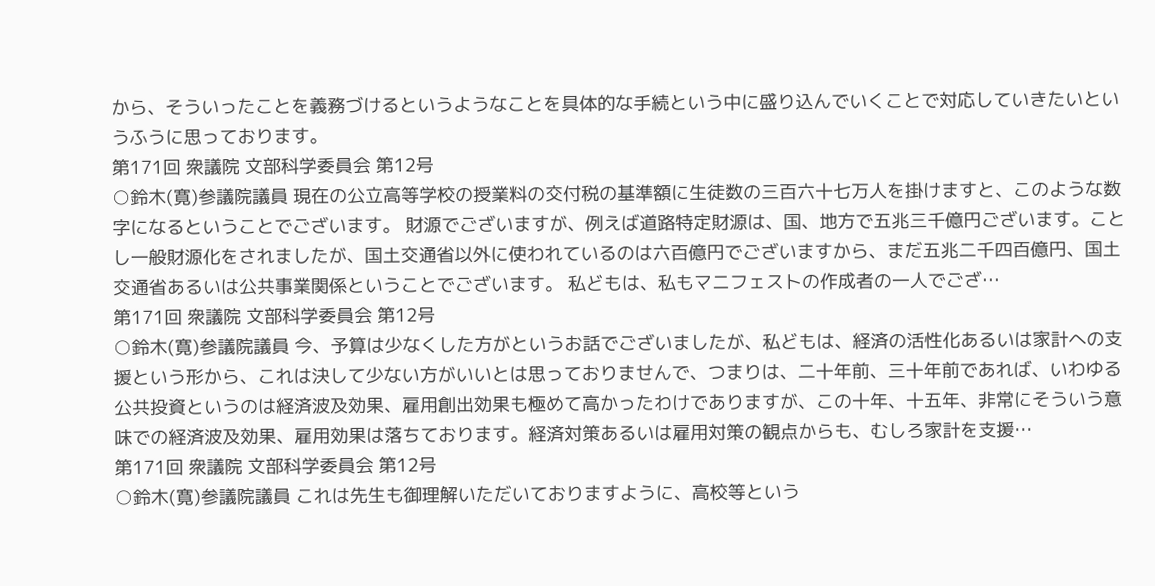から、そういったことを義務づけるというようなことを具体的な手続という中に盛り込んでいくことで対応していきたいというふうに思っております。
第171回 衆議院 文部科学委員会 第12号
○鈴木(寛)参議院議員 現在の公立高等学校の授業料の交付税の基準額に生徒数の三百六十七万人を掛けますと、このような数字になるということでございます。 財源でございますが、例えば道路特定財源は、国、地方で五兆三千億円ございます。ことし一般財源化をされましたが、国土交通省以外に使われているのは六百億円でございますから、まだ五兆二千四百億円、国土交通省あるいは公共事業関係ということでございます。 私どもは、私もマニフェストの作成者の一人でござ…
第171回 衆議院 文部科学委員会 第12号
○鈴木(寛)参議院議員 今、予算は少なくした方がというお話でございましたが、私どもは、経済の活性化あるいは家計への支援という形から、これは決して少ない方がいいとは思っておりませんで、つまりは、二十年前、三十年前であれば、いわゆる公共投資というのは経済波及効果、雇用創出効果も極めて高かったわけでありますが、この十年、十五年、非常にそういう意味での経済波及効果、雇用効果は落ちております。経済対策あるいは雇用対策の観点からも、むしろ家計を支援…
第171回 衆議院 文部科学委員会 第12号
○鈴木(寛)参議院議員 これは先生も御理解いただいておりますように、高校等という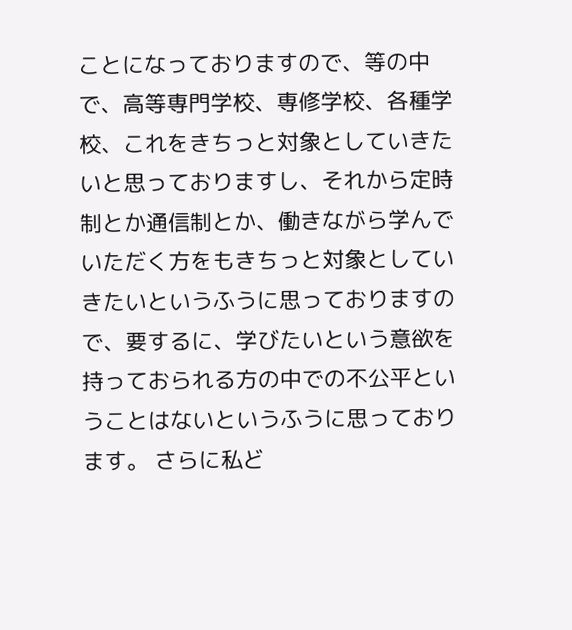ことになっておりますので、等の中で、高等専門学校、専修学校、各種学校、これをきちっと対象としていきたいと思っておりますし、それから定時制とか通信制とか、働きながら学んでいただく方をもきちっと対象としていきたいというふうに思っておりますので、要するに、学びたいという意欲を持っておられる方の中での不公平ということはないというふうに思っております。 さらに私ど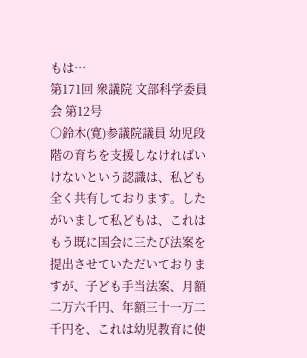もは…
第171回 衆議院 文部科学委員会 第12号
○鈴木(寛)参議院議員 幼児段階の育ちを支援しなければいけないという認識は、私ども全く共有しております。したがいまして私どもは、これはもう既に国会に三たび法案を提出させていただいておりますが、子ども手当法案、月額二万六千円、年額三十一万二千円を、これは幼児教育に使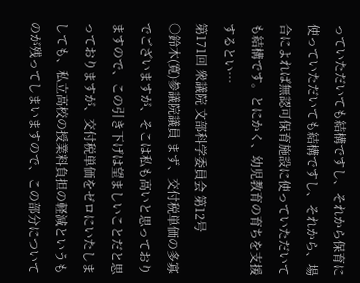っていただいても結構ですし、それから保育に使っていただいても結構ですし、それから、場合によれば無認可保育施設に使っていただいても結構です。とにかく、幼児教育の育ちを支援するとい…
第171回 衆議院 文部科学委員会 第12号
○鈴木(寛)参議院議員 まず、交付税単価の多寡でございますが、そこは私も高いと思っておりますので、この引き下げは望ましいことだと思っておりますが、交付税単価をゼロにいたしましても、私立高校の授業料負担の軽減というものが残ってしまいますので、この部分について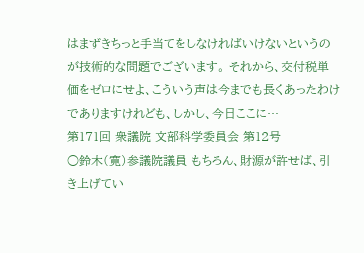はまずきちっと手当てをしなければいけないというのが技術的な問題でございます。 それから、交付税単価をゼロにせよ、こういう声は今までも長くあったわけでありますけれども、しかし、今日ここに…
第171回 衆議院 文部科学委員会 第12号
○鈴木(寛)参議院議員 もちろん、財源が許せば、引き上げてい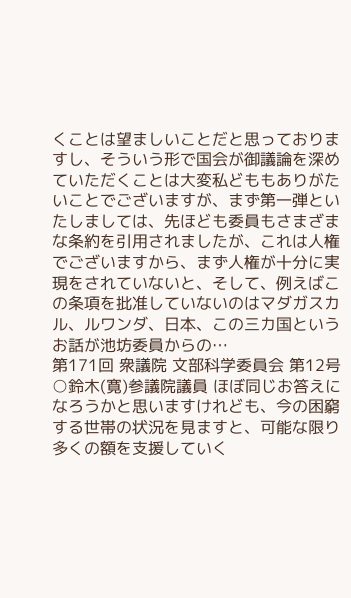くことは望ましいことだと思っておりますし、そういう形で国会が御議論を深めていただくことは大変私どももありがたいことでございますが、まず第一弾といたしましては、先ほども委員もさまざまな条約を引用されましたが、これは人権でございますから、まず人権が十分に実現をされていないと、そして、例えばこの条項を批准していないのはマダガスカル、ルワンダ、日本、この三カ国というお話が池坊委員からの…
第171回 衆議院 文部科学委員会 第12号
○鈴木(寛)参議院議員 ほぼ同じお答えになろうかと思いますけれども、今の困窮する世帯の状況を見ますと、可能な限り多くの額を支援していく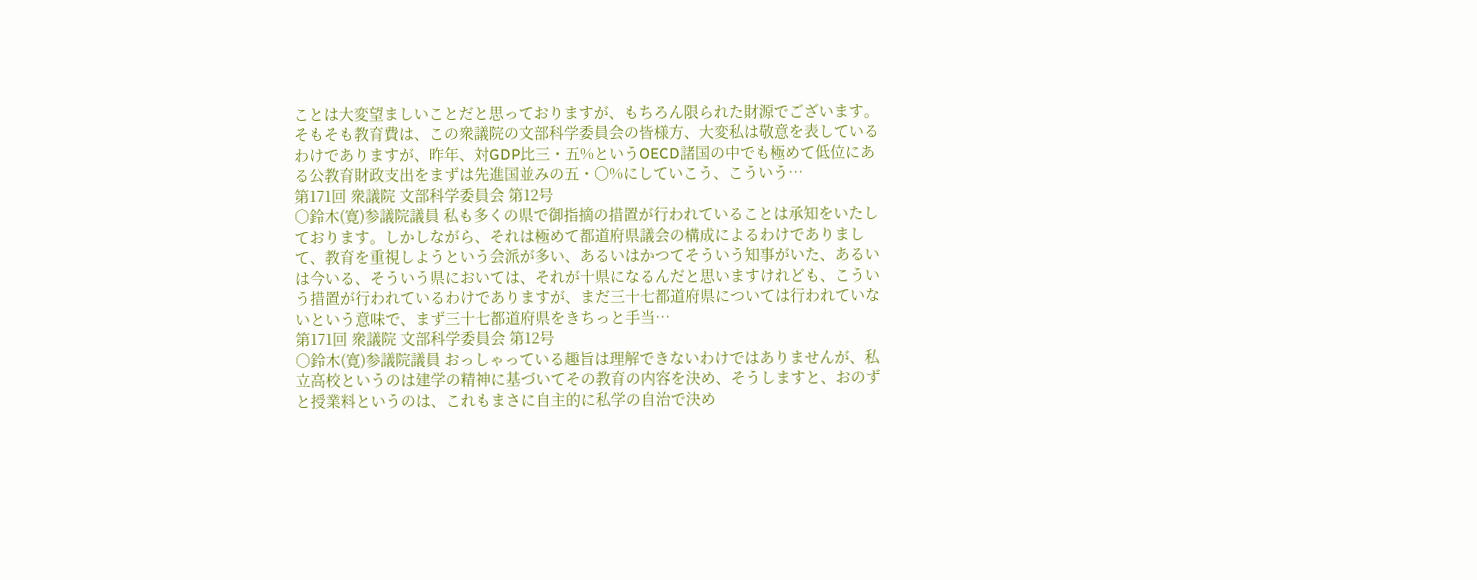ことは大変望ましいことだと思っておりますが、もちろん限られた財源でございます。 そもそも教育費は、この衆議院の文部科学委員会の皆様方、大変私は敬意を表しているわけでありますが、昨年、対GDP比三・五%というOECD諸国の中でも極めて低位にある公教育財政支出をまずは先進国並みの五・〇%にしていこう、こういう…
第171回 衆議院 文部科学委員会 第12号
○鈴木(寛)参議院議員 私も多くの県で御指摘の措置が行われていることは承知をいたしております。しかしながら、それは極めて都道府県議会の構成によるわけでありまして、教育を重視しようという会派が多い、あるいはかつてそういう知事がいた、あるいは今いる、そういう県においては、それが十県になるんだと思いますけれども、こういう措置が行われているわけでありますが、まだ三十七都道府県については行われていないという意味で、まず三十七都道府県をきちっと手当…
第171回 衆議院 文部科学委員会 第12号
○鈴木(寛)参議院議員 おっしゃっている趣旨は理解できないわけではありませんが、私立高校というのは建学の精神に基づいてその教育の内容を決め、そうしますと、おのずと授業料というのは、これもまさに自主的に私学の自治で決め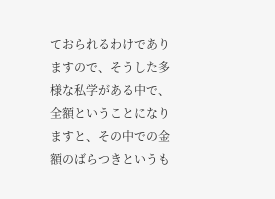ておられるわけでありますので、そうした多様な私学がある中で、全額ということになりますと、その中での金額のばらつきというも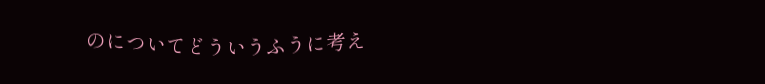のについてどういうふうに考え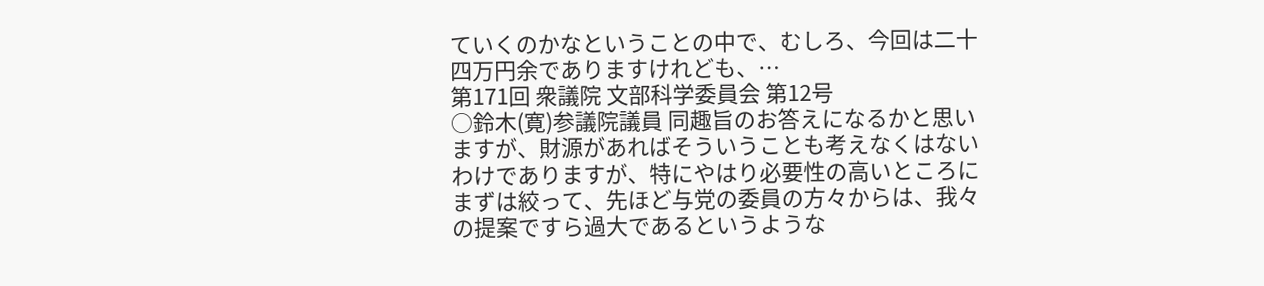ていくのかなということの中で、むしろ、今回は二十四万円余でありますけれども、…
第171回 衆議院 文部科学委員会 第12号
○鈴木(寛)参議院議員 同趣旨のお答えになるかと思いますが、財源があればそういうことも考えなくはないわけでありますが、特にやはり必要性の高いところにまずは絞って、先ほど与党の委員の方々からは、我々の提案ですら過大であるというような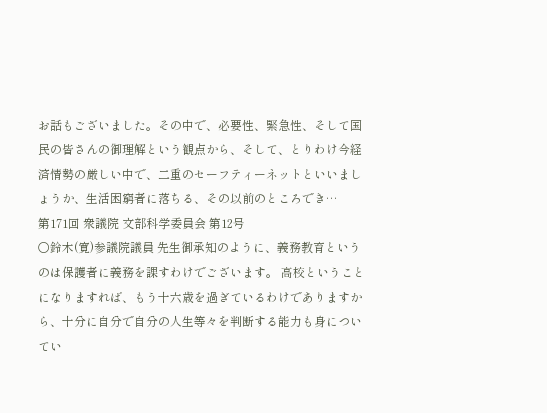お話もございました。その中で、必要性、緊急性、そして国民の皆さんの御理解という観点から、そして、とりわけ今経済情勢の厳しい中で、二重のセーフティーネットといいましょうか、生活困窮者に落ちる、その以前のところでき…
第171回 衆議院 文部科学委員会 第12号
○鈴木(寛)参議院議員 先生御承知のように、義務教育というのは保護者に義務を課すわけでございます。 高校ということになりますれば、もう十六歳を過ぎているわけでありますから、十分に自分で自分の人生等々を判断する能力も身についてい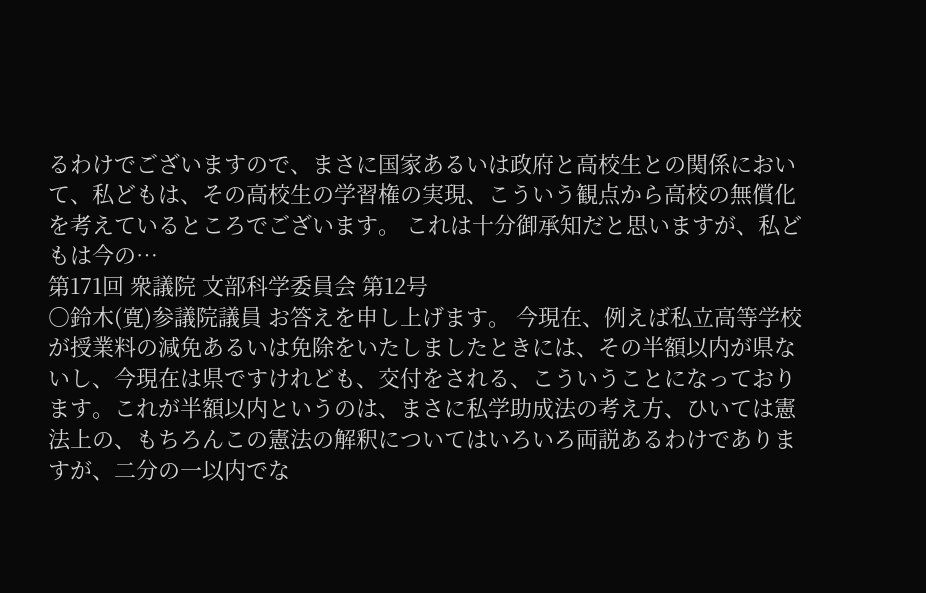るわけでございますので、まさに国家あるいは政府と高校生との関係において、私どもは、その高校生の学習権の実現、こういう観点から高校の無償化を考えているところでございます。 これは十分御承知だと思いますが、私どもは今の…
第171回 衆議院 文部科学委員会 第12号
○鈴木(寛)参議院議員 お答えを申し上げます。 今現在、例えば私立高等学校が授業料の減免あるいは免除をいたしましたときには、その半額以内が県ないし、今現在は県ですけれども、交付をされる、こういうことになっております。これが半額以内というのは、まさに私学助成法の考え方、ひいては憲法上の、もちろんこの憲法の解釈についてはいろいろ両説あるわけでありますが、二分の一以内でな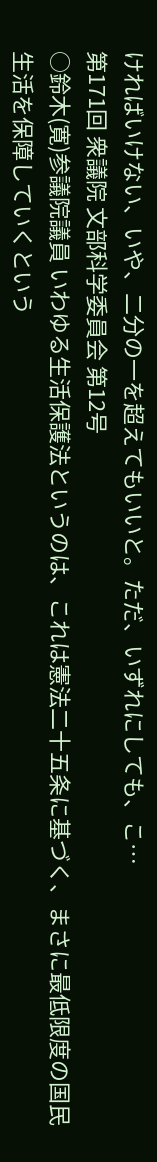ければいけない、いや、二分の一を超えてもいいと。ただ、いずれにしても、こ…
第171回 衆議院 文部科学委員会 第12号
○鈴木(寛)参議院議員 いわゆる生活保護法というのは、これは憲法二十五条に基づく、まさに最低限度の国民生活を保障していくという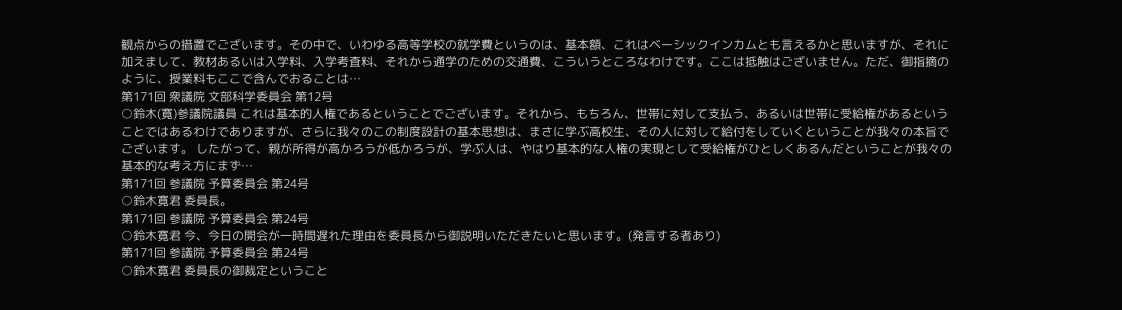観点からの措置でございます。その中で、いわゆる高等学校の就学費というのは、基本額、これはベーシックインカムとも言えるかと思いますが、それに加えまして、教材あるいは入学料、入学考査料、それから通学のための交通費、こういうところなわけです。ここは抵触はございません。ただ、御指摘のように、授業料もここで含んでおることは…
第171回 衆議院 文部科学委員会 第12号
○鈴木(寛)参議院議員 これは基本的人権であるということでございます。それから、もちろん、世帯に対して支払う、あるいは世帯に受給権があるということではあるわけでありますが、さらに我々のこの制度設計の基本思想は、まさに学ぶ高校生、その人に対して給付をしていくということが我々の本旨でございます。 したがって、親が所得が高かろうが低かろうが、学ぶ人は、やはり基本的な人権の実現として受給権がひとしくあるんだということが我々の基本的な考え方にまず…
第171回 参議院 予算委員会 第24号
○鈴木寛君 委員長。
第171回 参議院 予算委員会 第24号
○鈴木寛君 今、今日の開会が一時間遅れた理由を委員長から御説明いただきたいと思います。(発言する者あり)
第171回 参議院 予算委員会 第24号
○鈴木寛君 委員長の御裁定ということ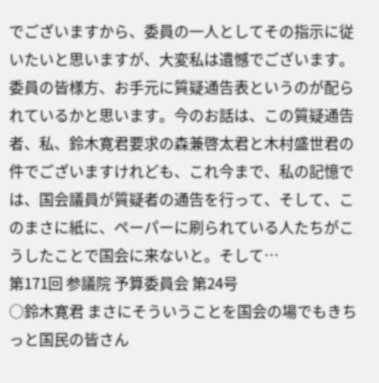でございますから、委員の一人としてその指示に従いたいと思いますが、大変私は遺憾でございます。 委員の皆様方、お手元に質疑通告表というのが配られているかと思います。今のお話は、この質疑通告者、私、鈴木寛君要求の森兼啓太君と木村盛世君の件でございますけれども、これ今まで、私の記憶では、国会議員が質疑者の通告を行って、そして、このまさに紙に、ペーパーに刷られている人たちがこうしたことで国会に来ないと。そして…
第171回 参議院 予算委員会 第24号
○鈴木寛君 まさにそういうことを国会の場でもきちっと国民の皆さん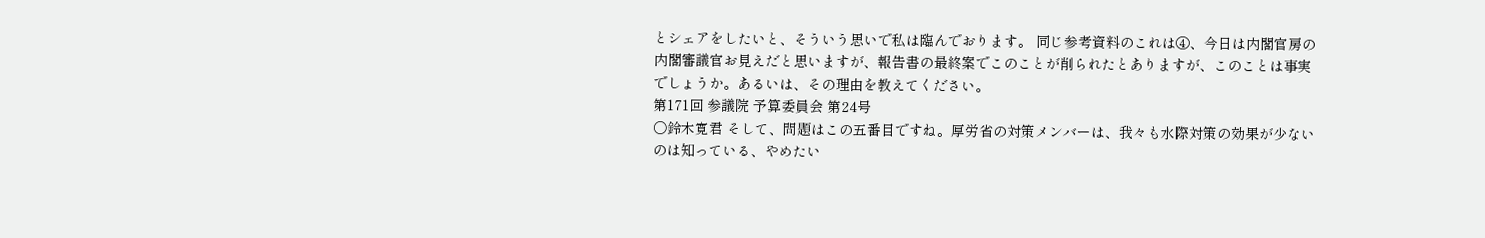とシェアをしたいと、そういう思いで私は臨んでおります。 同じ参考資料のこれは④、今日は内閣官房の内閣審議官お見えだと思いますが、報告書の最終案でこのことが削られたとありますが、このことは事実でしょうか。あるいは、その理由を教えてください。
第171回 参議院 予算委員会 第24号
○鈴木寛君 そして、問題はこの五番目ですね。厚労省の対策メンバーは、我々も水際対策の効果が少ないのは知っている、やめたい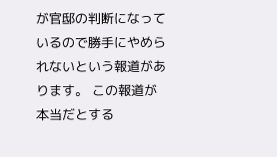が官邸の判断になっているので勝手にやめられないという報道があります。 この報道が本当だとする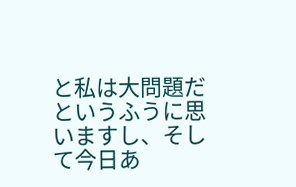と私は大問題だというふうに思いますし、そして今日あ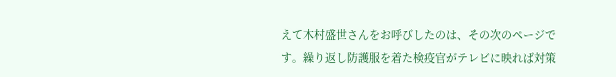えて木村盛世さんをお呼びしたのは、その次のページです。繰り返し防護服を着た検疫官がテレビに映れば対策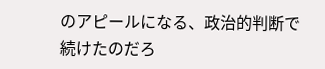のアピールになる、政治的判断で続けたのだろ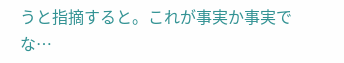うと指摘すると。これが事実か事実でな…